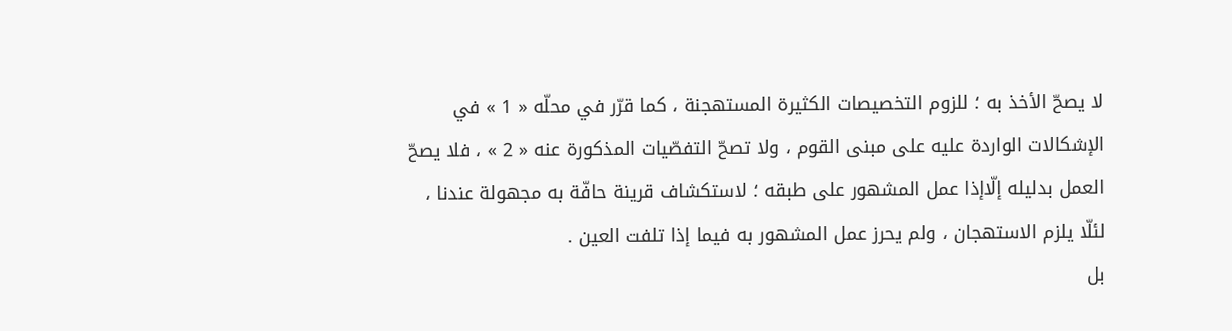لا يصحّ الأخذ به ؛ للزوم التخصيصات الكثيرة المستهجنة ، كما قرّر في محلّه « 1 » في الإشكالات الواردة عليه على مبنى القوم ، ولا تصحّ التفصّيات المذكورة عنه « 2 » ، فلا يصحّ العمل بدليله إلّاإذا عمل المشهور على طبقه ؛ لاستكشاف قرينة حافّة به مجهولة عندنا ، لئلّا يلزم الاستهجان ، ولم يحرز عمل المشهور به فيما إذا تلفت العين .
بل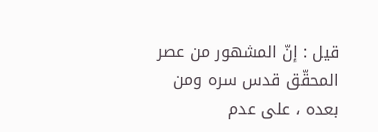قيل : إنّ المشهور من عصر المحقّق قدس سره ومن بعده ، على عدم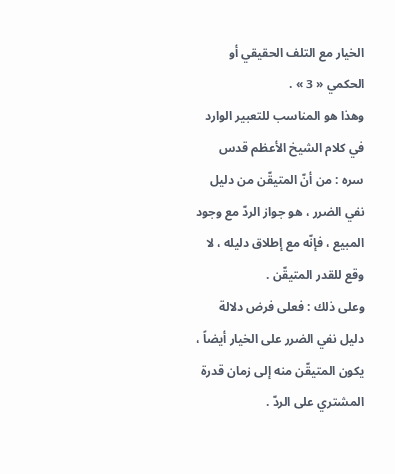الخيار مع التلف الحقيقي أو الحكمي « 3 » .
وهذا هو المناسب للتعبير الوارد في كلام الشيخ الأعظم قدس سره : من أنّ المتيقّن من دليل نفي الضرر ، هو جواز الردّ مع وجود المبيع ، فإنّه مع إطلاق دليله ، لا وقع للقدر المتيقّن .
وعلى ذلك : فعلى فرض دلالة دليل نفي الضرر على الخيار أيضاً ، يكون المتيقّن منه إلى زمان قدرة المشتري على الردّ .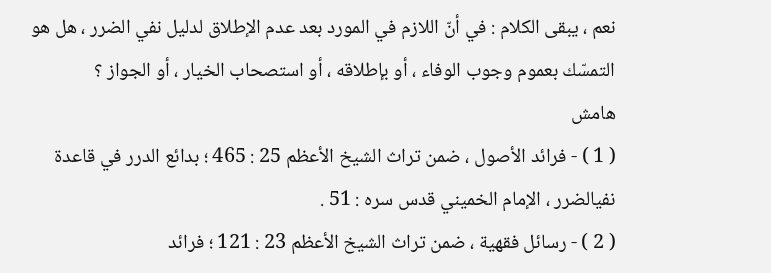نعم ، يبقى الكلام : في أنّ اللازم في المورد بعد عدم الإطلاق لدليل نفي الضرر ، هل هو التمسّك بعموم وجوب الوفاء ، أو بإطلاقه ، أو استصحاب الخيار ، أو الجواز ؟
هامش
( 1 ) - فرائد الأصول ، ضمن تراث الشيخ الأعظم 25 : 465 ؛ بدائع الدرر في قاعدة نفيالضرر ، الإمام الخميني قدس سره : 51 .
( 2 ) - رسائل فقهية ، ضمن تراث الشيخ الأعظم 23 : 121 ؛ فرائد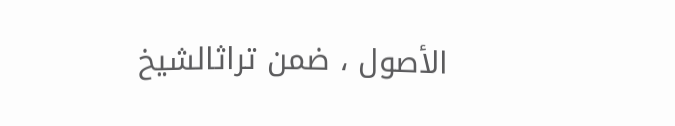الأصول ، ضمن تراثالشيخ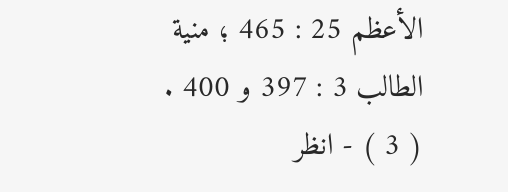الأعظم 25 : 465 ؛ منية الطالب 3 : 397 و 400 .
( 3 ) - انظر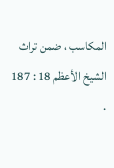المكاسب ، ضمن تراث الشيخ الأعظم 18 : 187 .